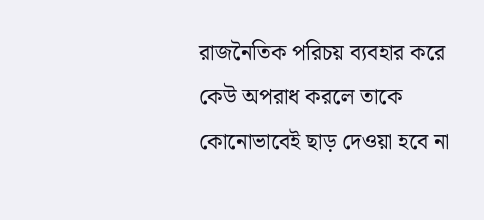রাজনৈতিক পরিচয় ব্যবহার করে কেউ অপরাধ করলে তাকে কোনোভাবেই ছাড় দেওয়া হবে না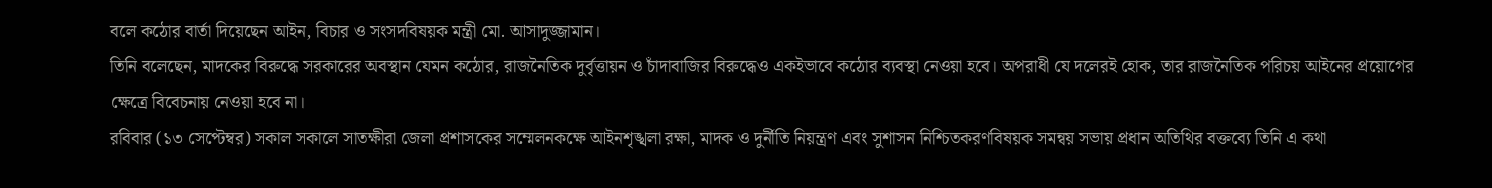বলে কঠোর বার্তা দিয়েছেন আইন, বিচার ও সংসদবিষয়ক মন্ত্রী মো. আসাদুজ্জামান।
তিনি বলেছেন, মাদকের বিরুদ্ধে সরকারের অবস্থান যেমন কঠোর, রাজনৈতিক দুর্বৃত্তায়ন ও চাঁদাবাজির বিরুদ্ধেও একইভাবে কঠোর ব্যবস্থা নেওয়া হবে। অপরাধী যে দলেরই হোক, তার রাজনৈতিক পরিচয় আইনের প্রয়োগের ক্ষেত্রে বিবেচনায় নেওয়া হবে না।
রবিবার (১৩ সেপ্টেম্বর) সকাল সকালে সাতক্ষীরা জেলা প্রশাসকের সম্মেলনকক্ষে আইনশৃঙ্খলা রক্ষা, মাদক ও দুর্নীতি নিয়ন্ত্রণ এবং সুশাসন নিশ্চিতকরণবিষয়ক সমন্বয় সভায় প্রধান অতিথির বক্তব্যে তিনি এ কথা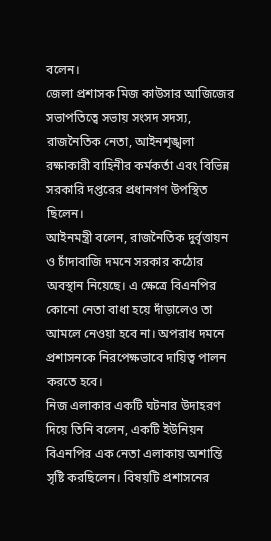বলেন।
জেলা প্রশাসক মিজ কাউসার আজিজের সভাপতিত্বে সভায় সংসদ সদস্য, রাজনৈতিক নেতা, আইনশৃঙ্খলা রক্ষাকারী বাহিনীর কর্মকর্তা এবং বিভিন্ন সরকারি দপ্তরের প্রধানগণ উপস্থিত ছিলেন।
আইনমন্ত্রী বলেন, রাজনৈতিক দুর্বৃত্তায়ন ও চাঁদাবাজি দমনে সরকার কঠোর অবস্থান নিয়েছে। এ ক্ষেত্রে বিএনপির কোনো নেতা বাধা হয়ে দাঁড়ালেও তা আমলে নেওয়া হবে না। অপরাধ দমনে প্রশাসনকে নিরপেক্ষভাবে দায়িত্ব পালন করতে হবে।
নিজ এলাকার একটি ঘটনার উদাহরণ দিয়ে তিনি বলেন, একটি ইউনিয়ন বিএনপির এক নেতা এলাকায় অশান্তি সৃষ্টি করছিলেন। বিষয়টি প্রশাসনের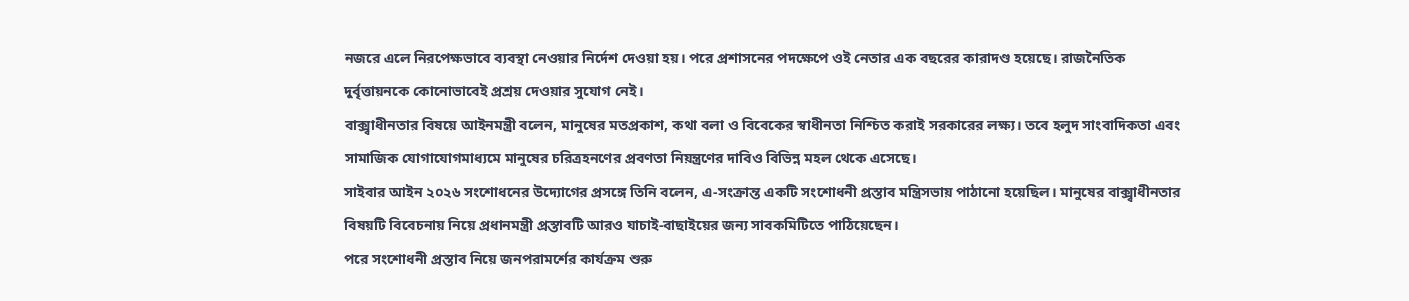নজরে এলে নিরপেক্ষভাবে ব্যবস্থা নেওয়ার নির্দেশ দেওয়া হয়। পরে প্রশাসনের পদক্ষেপে ওই নেতার এক বছরের কারাদণ্ড হয়েছে। রাজনৈতিক দুর্বৃত্তায়নকে কোনোভাবেই প্রশ্রয় দেওয়ার সুযোগ নেই।
বাক্স্বাধীনতার বিষয়ে আইনমন্ত্রী বলেন, মানুষের মতপ্রকাশ, কথা বলা ও বিবেকের স্বাধীনতা নিশ্চিত করাই সরকারের লক্ষ্য। তবে হলুদ সাংবাদিকতা এবং সামাজিক যোগাযোগমাধ্যমে মানুষের চরিত্রহনণের প্রবণতা নিয়ন্ত্রণের দাবিও বিভিন্ন মহল থেকে এসেছে।
সাইবার আইন ২০২৬ সংশোধনের উদ্যোগের প্রসঙ্গে তিনি বলেন, এ-সংক্রান্ত একটি সংশোধনী প্রস্তাব মন্ত্রিসভায় পাঠানো হয়েছিল। মানুষের বাক্স্বাধীনতার বিষয়টি বিবেচনায় নিয়ে প্রধানমন্ত্রী প্রস্তাবটি আরও যাচাই-বাছাইয়ের জন্য সাবকমিটিতে পাঠিয়েছেন।
পরে সংশোধনী প্রস্তাব নিয়ে জনপরামর্শের কার্যক্রম শুরু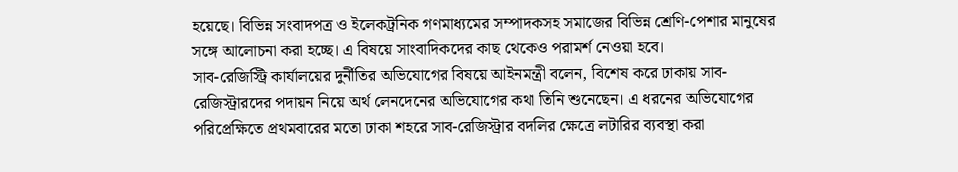হয়েছে। বিভিন্ন সংবাদপত্র ও ইলেকট্রনিক গণমাধ্যমের সম্পাদকসহ সমাজের বিভিন্ন শ্রেণি-পেশার মানুষের সঙ্গে আলোচনা করা হচ্ছে। এ বিষয়ে সাংবাদিকদের কাছ থেকেও পরামর্শ নেওয়া হবে।
সাব-রেজিস্ট্রি কার্যালয়ের দুর্নীতির অভিযোগের বিষয়ে আইনমন্ত্রী বলেন, বিশেষ করে ঢাকায় সাব-রেজিস্ট্রারদের পদায়ন নিয়ে অর্থ লেনদেনের অভিযোগের কথা তিনি শুনেছেন। এ ধরনের অভিযোগের পরিপ্রেক্ষিতে প্রথমবারের মতো ঢাকা শহরে সাব-রেজিস্ট্রার বদলির ক্ষেত্রে লটারির ব্যবস্থা করা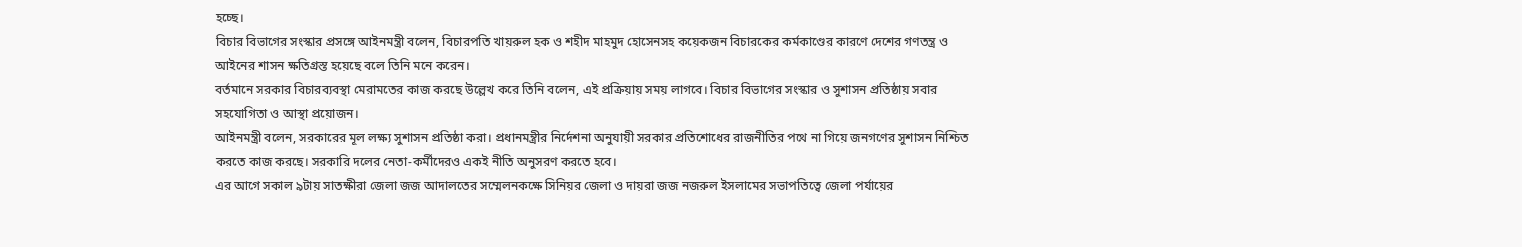হচ্ছে।
বিচার বিভাগের সংস্কার প্রসঙ্গে আইনমন্ত্রী বলেন, বিচারপতি খায়রুল হক ও শহীদ মাহমুদ হোসেনসহ কয়েকজন বিচারকের কর্মকাণ্ডের কারণে দেশের গণতন্ত্র ও আইনের শাসন ক্ষতিগ্রস্ত হয়েছে বলে তিনি মনে করেন।
বর্তমানে সরকার বিচারব্যবস্থা মেরামতের কাজ করছে উল্লেখ করে তিনি বলেন, এই প্রক্রিয়ায় সময় লাগবে। বিচার বিভাগের সংস্কার ও সুশাসন প্রতিষ্ঠায় সবার সহযোগিতা ও আস্থা প্রয়োজন।
আইনমন্ত্রী বলেন, সরকারের মূল লক্ষ্য সুশাসন প্রতিষ্ঠা করা। প্রধানমন্ত্রীর নির্দেশনা অনুযায়ী সরকার প্রতিশোধের রাজনীতির পথে না গিয়ে জনগণের সুশাসন নিশ্চিত করতে কাজ করছে। সরকারি দলের নেতা-কর্মীদেরও একই নীতি অনুসরণ করতে হবে।
এর আগে সকাল ৯টায় সাতক্ষীরা জেলা জজ আদালতের সম্মেলনকক্ষে সিনিয়র জেলা ও দায়রা জজ নজরুল ইসলামের সভাপতিত্বে জেলা পর্যায়ের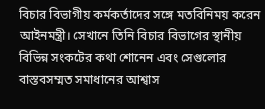বিচার বিভাগীয় কর্মকর্তাদের সঙ্গে মতবিনিময় করেন আইনমন্ত্রী। সেখানে তিনি বিচার বিভাগের স্থানীয় বিভিন্ন সংকটের কথা শোনেন এবং সেগুলোর বাস্তবসম্মত সমাধানের আশ্বাস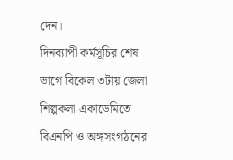দেন।
দিনব্যাপী কর্মসূচির শেষ ভাগে বিকেল ৩টায় জেলা শিল্পকলা একাডেমিতে বিএনপি ও অঙ্গসংগঠনের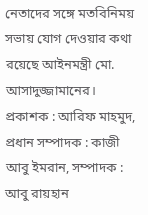নেতাদের সঙ্গে মতবিনিময় সভায় যোগ দেওয়ার কথা রয়েছে আইনমন্ত্রী মো. আসাদুজ্জামানের।
প্রকাশক : আরিফ মাহমুদ, প্রধান সম্পাদক : কাজী আবু ইমরান, সম্পাদক : আবু রায়হান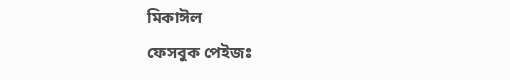মিকাঈল
ফেসবুক পেইজঃ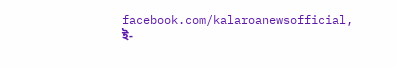facebook.com/kalaroanewsofficial, ই-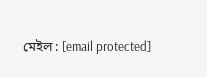মেইল : [email protected]